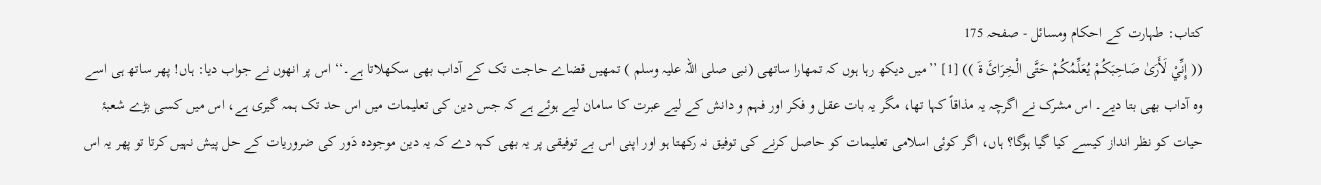کتاب: طہارت کے احکام ومسائل - صفحہ 175
(( إِنِّيْ لَأَرَیٰ صَاحِبَکُمْ یُعَلِّمُکُمْ حَتَّی الْخِرَائَ ۃَ )) [1] ’’میں دیکھ رہا ہوں کہ تمھارا ساتھی (نبی صلی اللہ علیہ وسلم ) تمھیں قضاے حاجت تک کے آداب بھی سکھلاتا ہے۔‘‘ اس پر انھوں نے جواب دیا: ہاں! پھر ساتھ ہی اسے وہ آداب بھی بتا دیے۔ اس مشرک نے اگرچہ یہ مذاقاً کہا تھا، مگر یہ بات عقل و فکر اور فہم و دانش کے لیے عبرت کا سامان لیے ہوئے ہے کہ جس دین کی تعلیمات میں اس حد تک ہمہ گیری ہے، اس میں کسی بڑے شعبۂ حیات کو نظر انداز کیسے کیا گیا ہوگا؟ ہاں، اگر کوئی اسلامی تعلیمات کو حاصل کرنے کی توفیق نہ رکھتا ہو اور اپنی اس بے توفیقی پر یہ بھی کہہ دے کہ یہ دین موجودہ دَور کی ضروریات کے حل پیش نہیں کرتا تو پھر یہ اس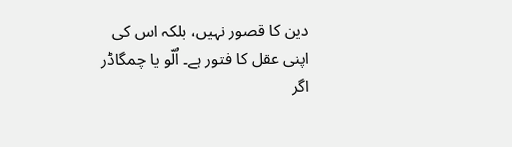دین کا قصور نہیں، بلکہ اس کی اپنی عقل کا فتور ہے۔ اُلّو یا چمگاڈر اگر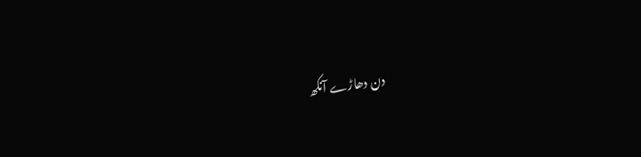دن دھاڑے آنکھ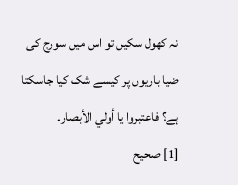نہ کھول سکیں تو اس میں سورج کی ضیا باریوں پر کیسے شک کیا جاسکتا ہے؟ فاعتبروا یا أولي الأبصار۔
[1] صحیح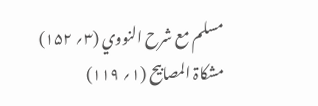مسلم مع شرح النووي (۳؍ ۱۵۲) مشکاۃ المصابیح (۱؍ ۱۱۹)